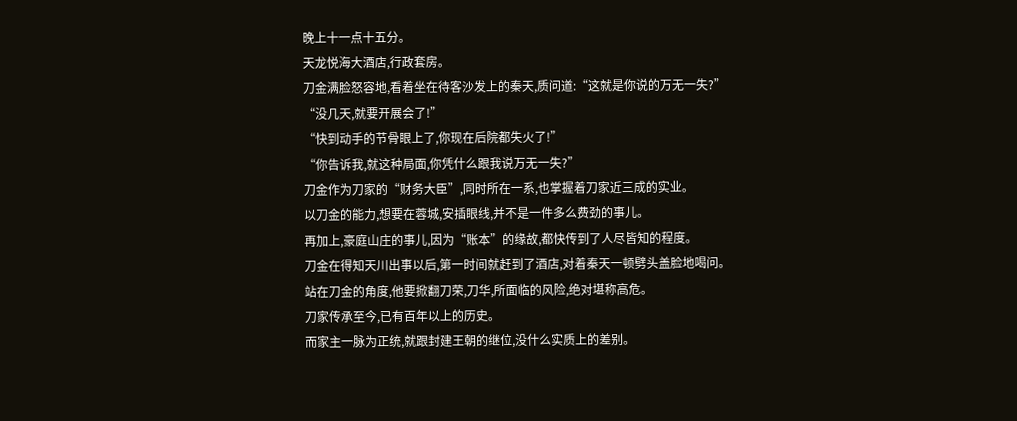晚上十一点十五分。
天龙悦海大酒店,行政套房。
刀金满脸怒容地,看着坐在待客沙发上的秦天,质问道:“这就是你说的万无一失?”
“没几天,就要开展会了!”
“快到动手的节骨眼上了,你现在后院都失火了!”
“你告诉我,就这种局面,你凭什么跟我说万无一失?”
刀金作为刀家的“财务大臣”,同时所在一系,也掌握着刀家近三成的实业。
以刀金的能力,想要在蓉城,安插眼线,并不是一件多么费劲的事儿。
再加上,豪庭山庄的事儿,因为“账本”的缘故,都快传到了人尽皆知的程度。
刀金在得知天川出事以后,第一时间就赶到了酒店,对着秦天一顿劈头盖脸地喝问。
站在刀金的角度,他要掀翻刀荣,刀华,所面临的风险,绝对堪称高危。
刀家传承至今,已有百年以上的历史。
而家主一脉为正统,就跟封建王朝的继位,没什么实质上的差别。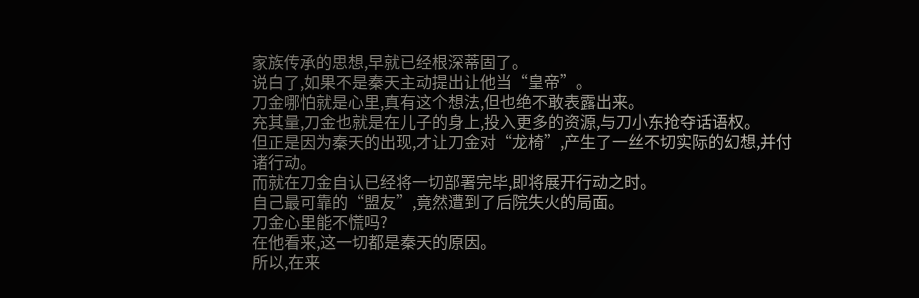家族传承的思想,早就已经根深蒂固了。
说白了,如果不是秦天主动提出让他当“皇帝”。
刀金哪怕就是心里,真有这个想法,但也绝不敢表露出来。
充其量,刀金也就是在儿子的身上,投入更多的资源,与刀小东抢夺话语权。
但正是因为秦天的出现,才让刀金对“龙椅”,产生了一丝不切实际的幻想,并付诸行动。
而就在刀金自认已经将一切部署完毕,即将展开行动之时。
自己最可靠的“盟友”,竟然遭到了后院失火的局面。
刀金心里能不慌吗?
在他看来,这一切都是秦天的原因。
所以,在来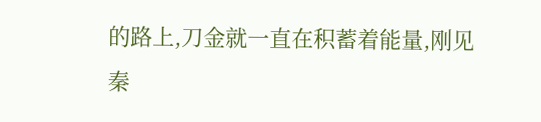的路上,刀金就一直在积蓄着能量,刚见秦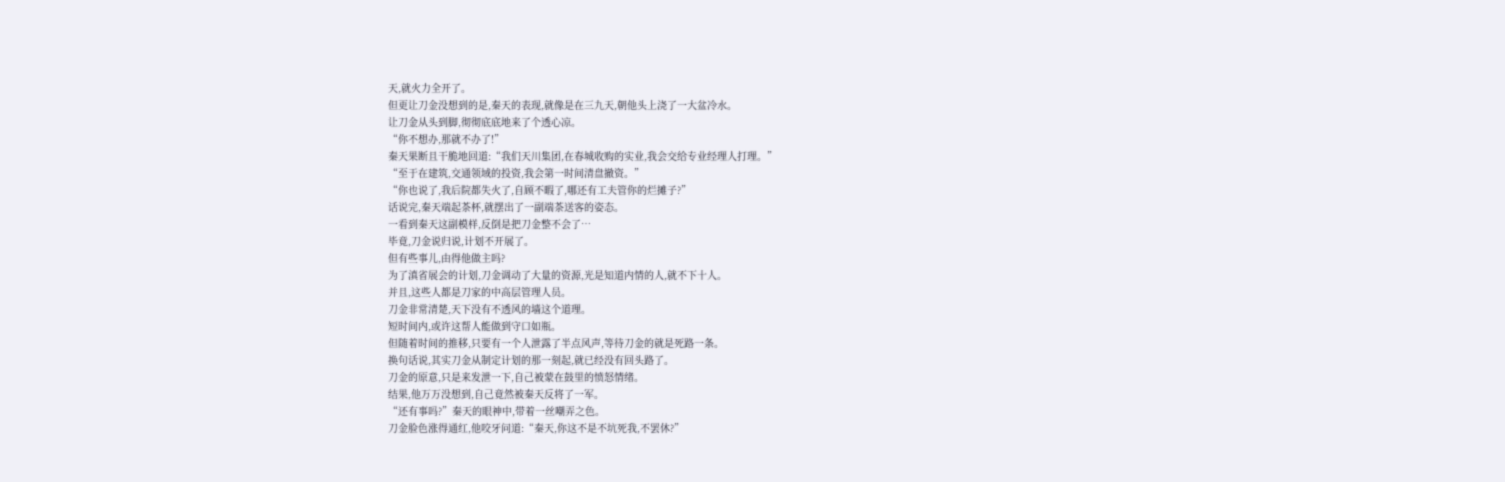天,就火力全开了。
但更让刀金没想到的是,秦天的表现,就像是在三九天,朝他头上浇了一大盆冷水。
让刀金从头到脚,彻彻底底地来了个透心凉。
“你不想办,那就不办了!”
秦天果断且干脆地回道:“我们天川集团,在春城收购的实业,我会交给专业经理人打理。”
“至于在建筑,交通领域的投资,我会第一时间清盘撤资。”
“你也说了,我后院都失火了,自顾不暇了,哪还有工夫管你的烂摊子?”
话说完,秦天端起茶杯,就摆出了一副端茶送客的姿态。
一看到秦天这副模样,反倒是把刀金整不会了…
毕竟,刀金说归说,计划不开展了。
但有些事儿,由得他做主吗?
为了滇省展会的计划,刀金调动了大量的资源,光是知道内情的人,就不下十人。
并且,这些人都是刀家的中高层管理人员。
刀金非常清楚,天下没有不透风的墙这个道理。
短时间内,或许这帮人能做到守口如瓶。
但随着时间的推移,只要有一个人泄露了半点风声,等待刀金的就是死路一条。
换句话说,其实刀金从制定计划的那一刻起,就已经没有回头路了。
刀金的原意,只是来发泄一下,自己被蒙在鼓里的愤怒情绪。
结果,他万万没想到,自己竟然被秦天反将了一军。
“还有事吗?”秦天的眼神中,带着一丝嘲弄之色。
刀金脸色涨得通红,他咬牙问道:“秦天,你这不是不坑死我,不罢休?”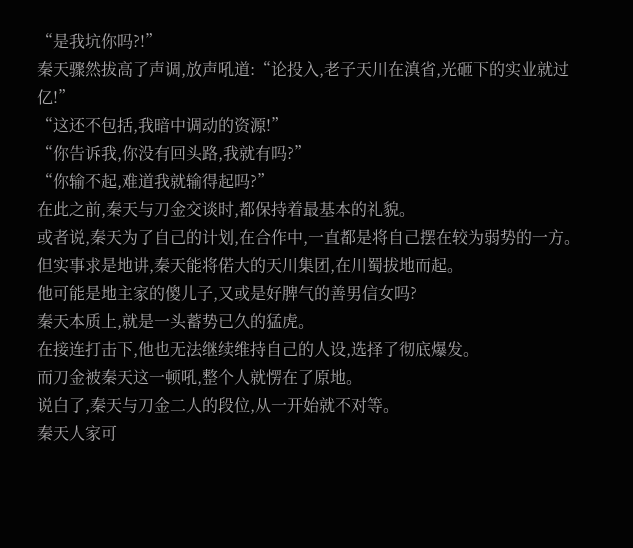“是我坑你吗?!”
秦天骤然拔高了声调,放声吼道:“论投入,老子天川在滇省,光砸下的实业就过亿!”
“这还不包括,我暗中调动的资源!”
“你告诉我,你没有回头路,我就有吗?”
“你输不起,难道我就输得起吗?”
在此之前,秦天与刀金交谈时,都保持着最基本的礼貌。
或者说,秦天为了自己的计划,在合作中,一直都是将自己摆在较为弱势的一方。
但实事求是地讲,秦天能将偌大的天川集团,在川蜀拔地而起。
他可能是地主家的傻儿子,又或是好脾气的善男信女吗?
秦天本质上,就是一头蓄势已久的猛虎。
在接连打击下,他也无法继续维持自己的人设,选择了彻底爆发。
而刀金被秦天这一顿吼,整个人就愣在了原地。
说白了,秦天与刀金二人的段位,从一开始就不对等。
秦天人家可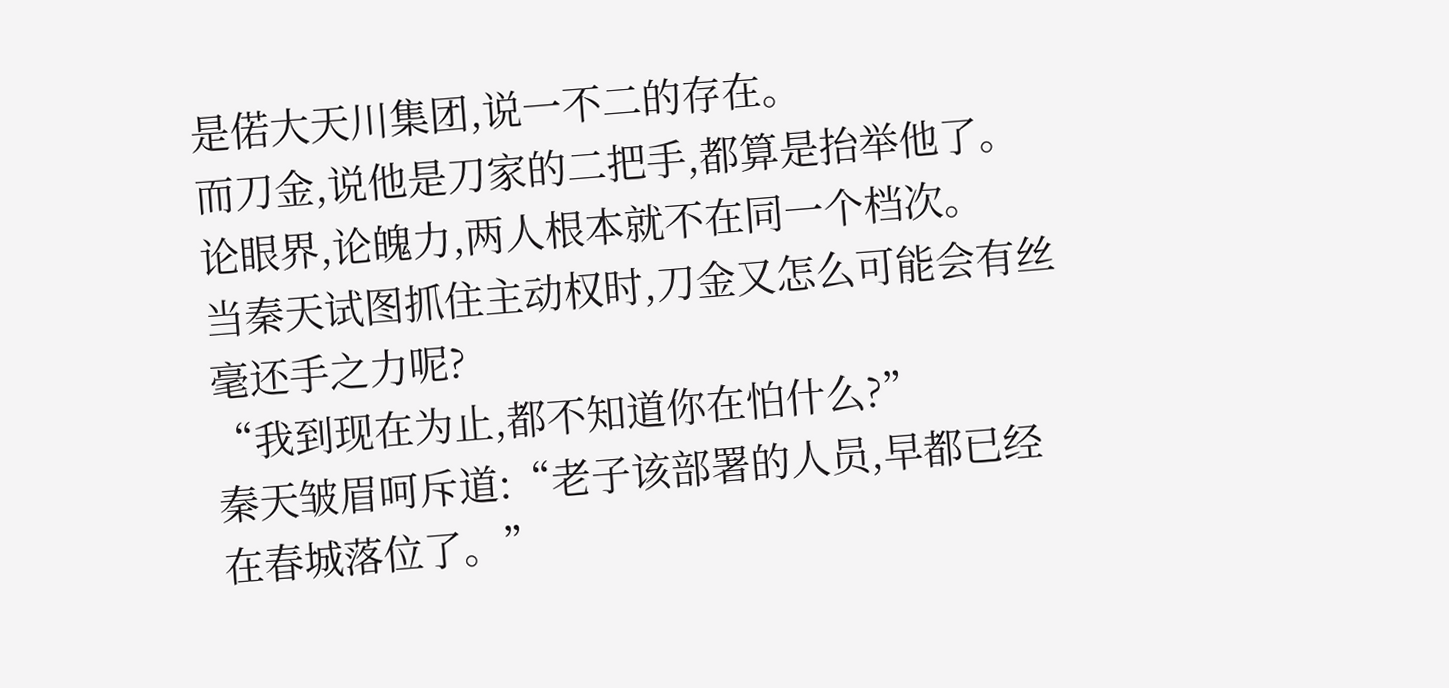是偌大天川集团,说一不二的存在。
而刀金,说他是刀家的二把手,都算是抬举他了。
论眼界,论魄力,两人根本就不在同一个档次。
当秦天试图抓住主动权时,刀金又怎么可能会有丝毫还手之力呢?
“我到现在为止,都不知道你在怕什么?”
秦天皱眉呵斥道:“老子该部署的人员,早都已经在春城落位了。”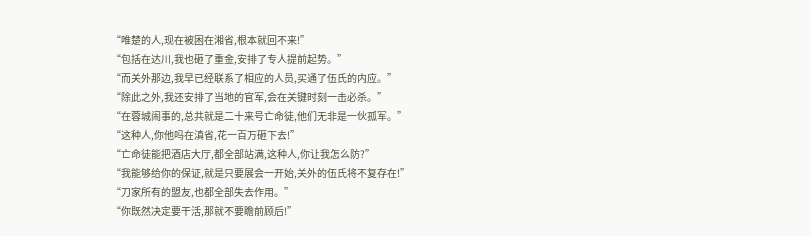“唯楚的人,现在被困在湘省,根本就回不来!”
“包括在达川,我也砸了重金,安排了专人提前起势。”
“而关外那边,我早已经联系了相应的人员,买通了伍氏的内应。”
“除此之外,我还安排了当地的官军,会在关键时刻一击必杀。”
“在蓉城闹事的,总共就是二十来号亡命徒,他们无非是一伙孤军。”
“这种人,你他吗在滇省,花一百万砸下去!”
“亡命徒能把酒店大厅,都全部站满,这种人,你让我怎么防?”
“我能够给你的保证,就是只要展会一开始,关外的伍氏将不复存在!”
“刀家所有的盟友,也都全部失去作用。”
“你既然决定要干活,那就不要瞻前顾后!”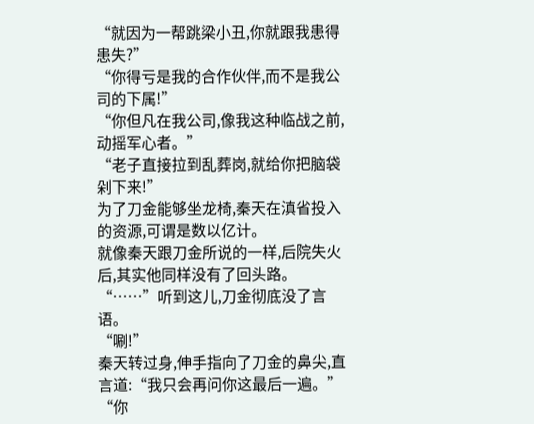“就因为一帮跳梁小丑,你就跟我患得患失?”
“你得亏是我的合作伙伴,而不是我公司的下属!”
“你但凡在我公司,像我这种临战之前,动摇军心者。”
“老子直接拉到乱葬岗,就给你把脑袋剁下来!”
为了刀金能够坐龙椅,秦天在滇省投入的资源,可谓是数以亿计。
就像秦天跟刀金所说的一样,后院失火后,其实他同样没有了回头路。
“……”听到这儿,刀金彻底没了言语。
“唰!”
秦天转过身,伸手指向了刀金的鼻尖,直言道:“我只会再问你这最后一遍。”
“你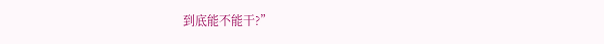到底能不能干?”